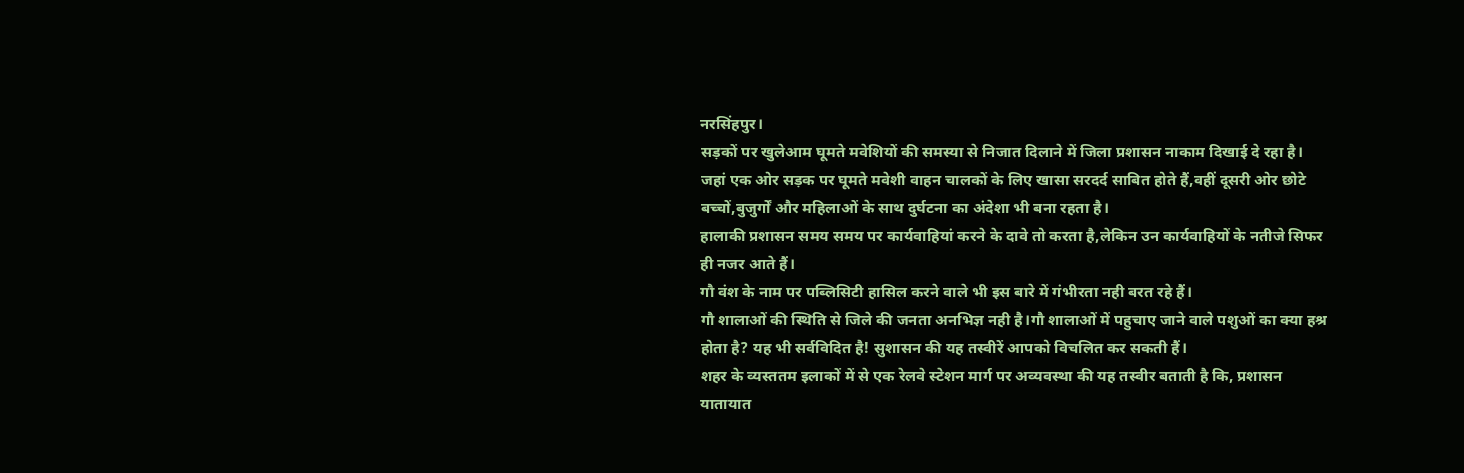नरसिंहपुर।
सड़कों पर खुलेआम घूमते मवेशियों की समस्या से निजात दिलाने में जिला प्रशासन नाकाम दिखाई दे रहा है।
जहां एक ओर सड़क पर घूमते मवेशी वाहन चालकों के लिए खासा सरदर्द साबित होते हैं,वहीं दूसरी ओर छोटे बच्चों,बुजुर्गों और महिलाओं के साथ दुर्घटना का अंदेशा भी बना रहता है।
हालाकी प्रशासन समय समय पर कार्यवाहियां करने के दावे तो करता है,लेकिन उन कार्यवाहियों के नतीजे सिफर ही नजर आते हैं।
गौ वंश के नाम पर पब्लिसिटी हासिल करने वाले भी इस बारे में गंभीरता नही बरत रहे हैं।
गौ शालाओं की स्थिति से जिले की जनता अनभिज्ञ नही है।गौ शालाओं में पहुचाए जाने वाले पशुओं का क्या हश्र होता है? यह भी सर्वविदित है! सुशासन की यह तस्वीरें आपको विचलित कर सकती हैं।
शहर के व्यस्ततम इलाकों में से एक रेलवे स्टेशन मार्ग पर अव्यवस्था की यह तस्वीर बताती है कि, प्रशासन यातायात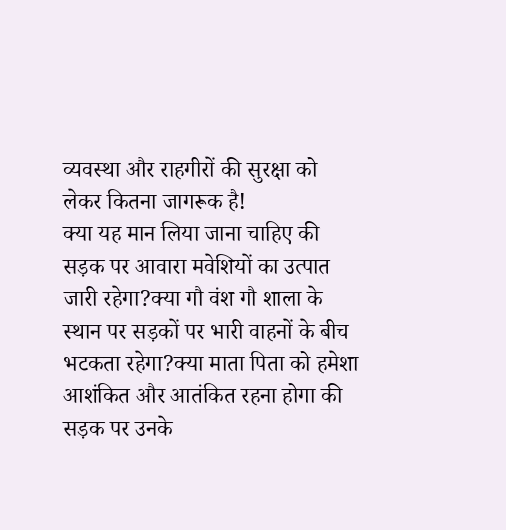व्यवस्था और राहगीरों की सुरक्षा को लेकर कितना जागरूक है!
क्या यह मान लिया जाना चाहिए की सड़क पर आवारा मवेशियों का उत्पात जारी रहेगा?क्या गौ वंश गौ शाला के स्थान पर सड़कों पर भारी वाहनों के बीच भटकता रहेगा?क्या माता पिता को हमेशा आशंकित और आतंकित रहना होगा की सड़क पर उनके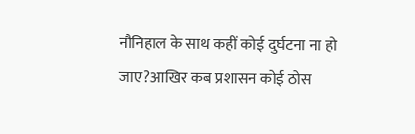नौनिहाल के साथ कहीं कोई दुर्घटना ना हो जाए?आखिर कब प्रशासन कोई ठोस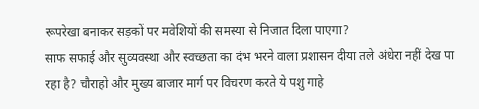रूपरेखा बनाकर सड़कों पर मवेशियों की समस्या से निजात दिला पाएगा?
साफ सफाई और सुव्यवस्था और स्वच्छता का दंभ भरने वाला प्रशासन दीया तले अंधेरा नहीं देख पा रहा है? चौराहो और मुख्य बाजार मार्ग पर विचरण करते ये पशु गाहे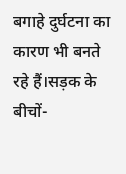बगाहे दुर्घटना का कारण भी बनते रहे हैं।सड़क के बीचों-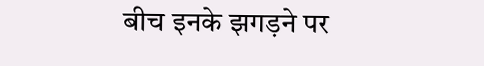बीच इनके झगड़ने पर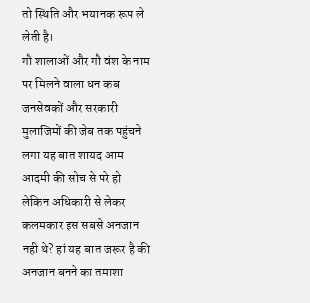तो स्थिति और भयानक रूप ले लेती है।
गौ शालाओं और गौ वंश के नाम पर मिलने वाला धन कब जनसेवकों और सरकारी मुलाजिमों की जेब तक पहुंचने लगा यह बात शायद आम आदमी की सोच से परे हो लेकिन अधिकारी से लेकर कलमकार इस सबसे अनजान नही थे? हां यह बात जरूर है की अनजान बनने का तमाशा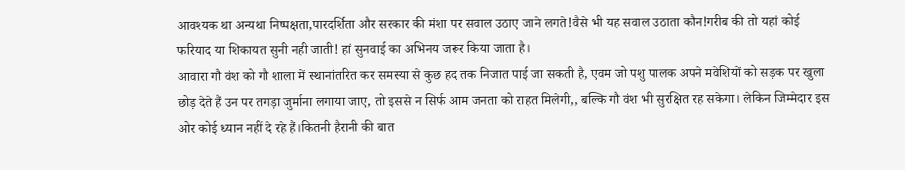आवश्यक था अन्यथा निष्पक्षता,पारदर्शिता और सरकार की मंशा पर सवाल उठाए जाने लगते!वैसे भी यह सवाल उठाता कौन!गरीब की तो यहां कोई फरियाद या शिकायत सुनी नही जाती! हां सुनवाई का अभिनय जरूर किया जाता है।
आवारा गौ वंश को गौ शाला में स्थानांतरित कर समस्या से कुछ हद तक निजात पाई जा सकती है, एवम जो पशु पालक अपने मवेशियों को सड़क पर खुला छोड़ देते हैं उन पर तगड़ा जुर्माना लगाया जाए, तो इससे न सिर्फ आम जनता को राहत मिलेगी,, बल्कि गौ वंश भी सुरक्षित रह सकेगा। लेकिन जिम्मेदार इस ओर कोई ध्यान नहीं दे रहे हैं।कितनी हैरानी की बात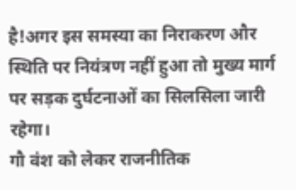है!अगर इस समस्या का निराकरण और स्थिति पर नियंत्रण नहीं हुआ तो मुख्य मार्ग पर सड़क दुर्घटनाओं का सिलसिला जारी रहेगा।
गौ वंश को लेकर राजनीतिक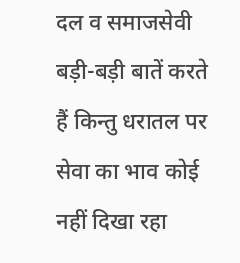दल व समाजसेवी बड़ी-बड़ी बातें करते हैं किन्तु धरातल पर सेवा का भाव कोई नहीं दिखा रहा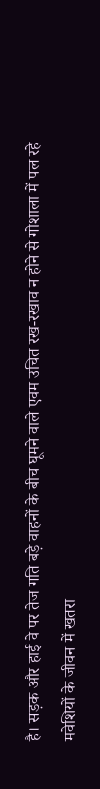है। सड़क और हाई वे पर तेज गति बड़े वाहनों के बीच घूमने वाले एवम उचित रख-रखाव न होने से गोशाला में पल रहे मवेशियों के जीवन में खतरा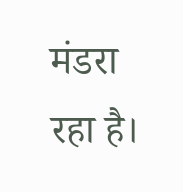मंडरा रहा है।